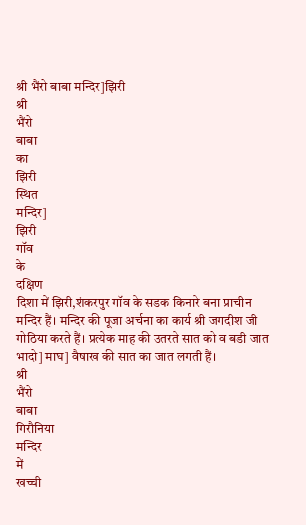श्री भैंरो बाबा मन्दिर]झिरी
श्री
भैंरो
बाबा
का
झिरी
स्थित
मन्दिर]
झिरी
गॉव
के
दक्षिण
दिशा में झिरी,शंकरपुर गॉव के सडक किनारे बना प्राचीन मन्दिर हैं। मन्दिर की पूजा अर्चना का कार्य श्री जगदीश जी गोठिया करते हैं। प्रत्येक माह की उतरते सात को व बडी जात भादो] माघ] वैषाख की सात का जात लगती हैं।
श्री
भैंरो
बाबा
गिरौनिया
मन्दिर
में
खच्ची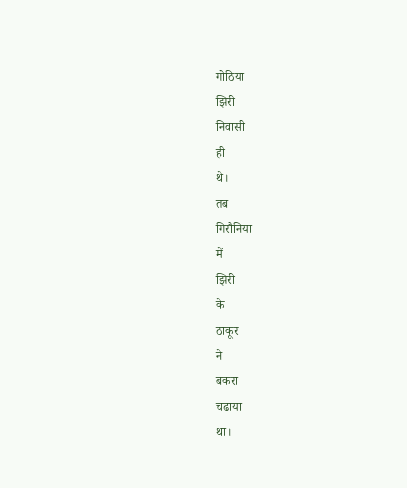गोठिया
झिरी
निवासी
ही
थे।
तब
गिरौनिया
में
झिरी
के
ठाकूर
ने
बकरा
चढाया
था।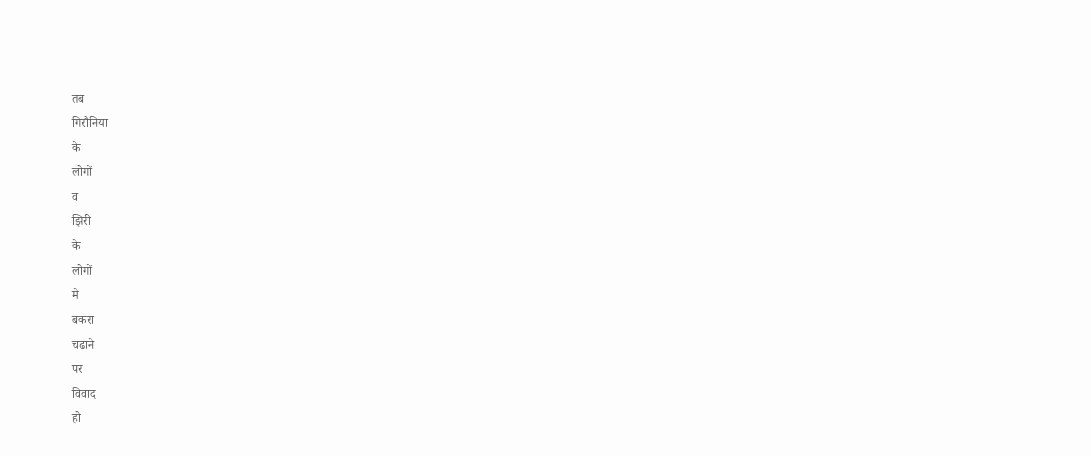तब
गिरौनिया
के
लोगों
व
झिरी
के
लोगों
मे
बकरा
चढाने
पर
विवाद
हो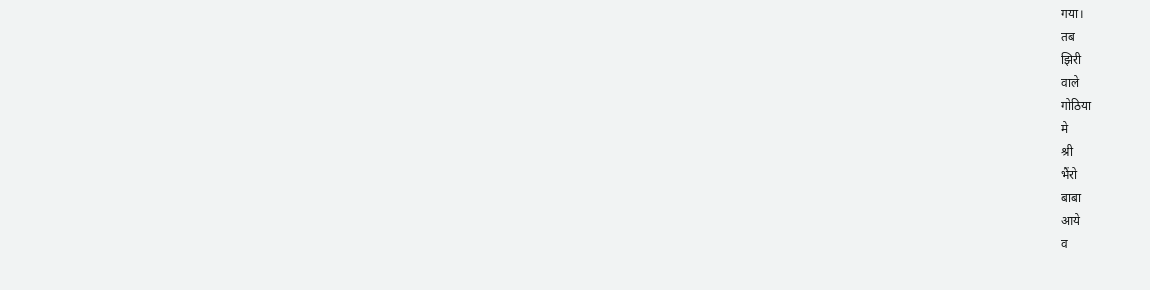गया।
तब
झिरी
वाले
गोठिया
मे
श्री
भैंरो
बाबा
आये
व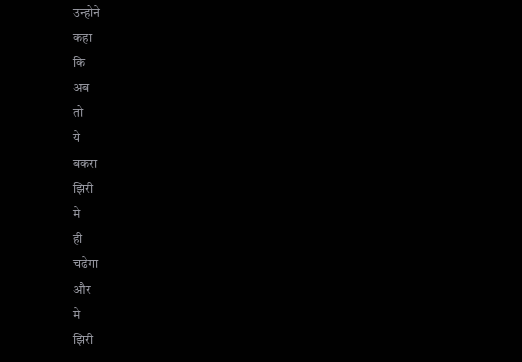उन्होने
कहा
कि
अब
तो
ये
बकरा
झिरी
मे
ही
चढेगा
और
मे
झिरी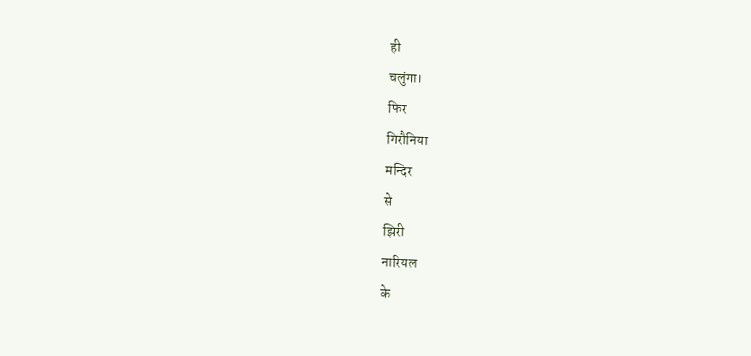ही
चलुंगा।
फिर
गिरौनिया
मन्दिर
से
झिरी
नारियल
के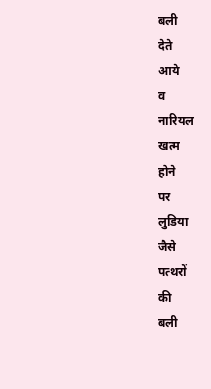बली
देते
आये
व
नारियल
खत्म
होने
पर
लुडिया
जैसे
पत्थरों
की
बली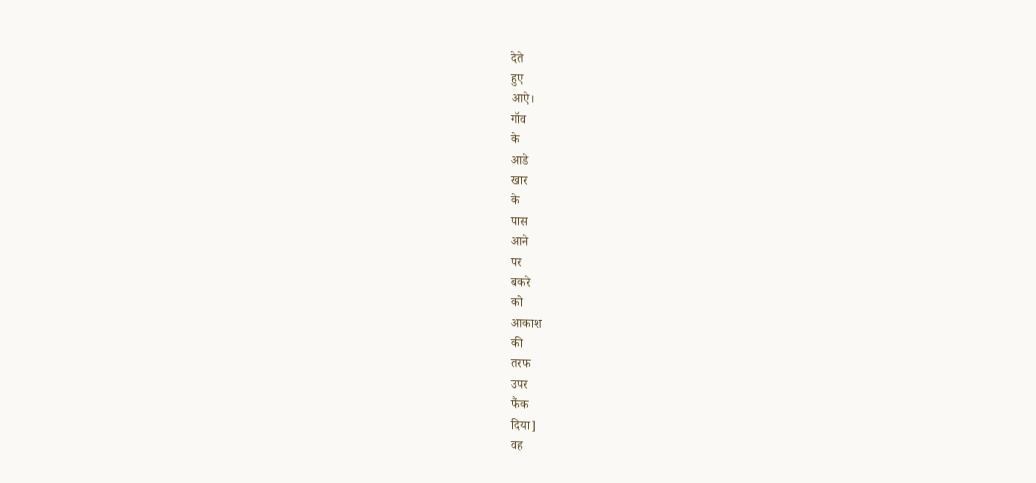देते
हुए
आऐ।
गॉव
के
आडे
खार
के
पास
आने
पर
बकरे
को
आकाश
की
तरफ
उपर
फैंक
दिया]
वह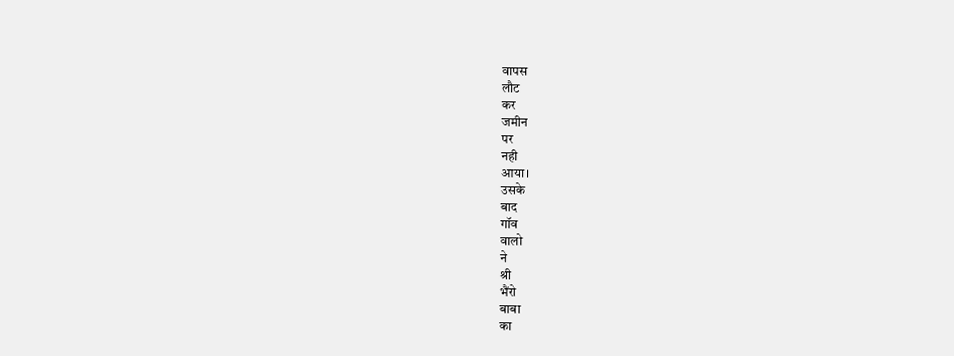वापस
लौट
कर
जमीन
पर
नही
आया।
उसके
बाद
गॉव
वालो
ने
श्री
भैंरो
बाबा
का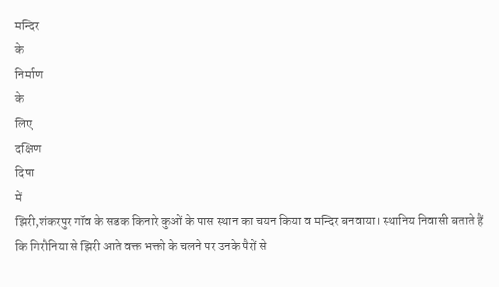मन्दिर
के
निर्माण
के
लिए
दक्षिण
दिषा
में
झिरी,शंकरपुर गॉव के सडक किनारे कुओं के पास स्थान का चयन किया व मन्दिर बनवाया। स्थानिय निवासी बताते हैं कि गिरौनिया से झिरी आते वक्त भक्तो के चलने पर उनके पैरों से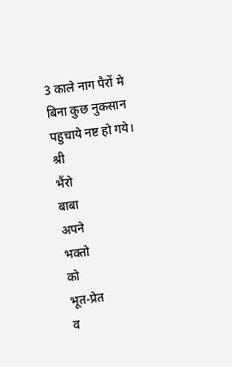3 काले नाग पैरों मे बिना कुछ नुकसान पहुचाये नष्ट हो गये।
श्री
भैंरो
बाबा
अपने
भक्तो
को
भूत-प्रेत
व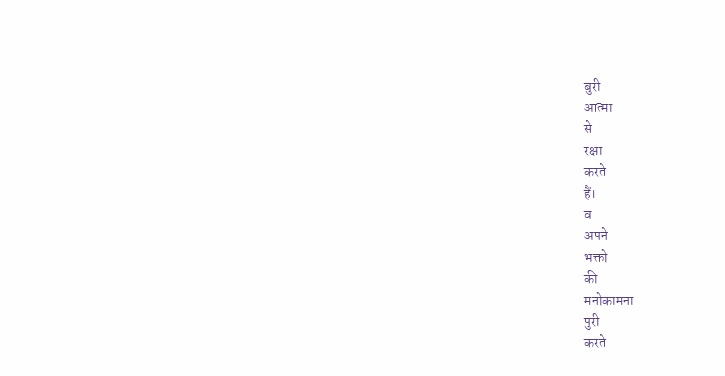बुरी
आत्मा
से
रक्षा
करते
हैं।
व
अपने
भक्तो
की
मनोकामना
पुरी
करते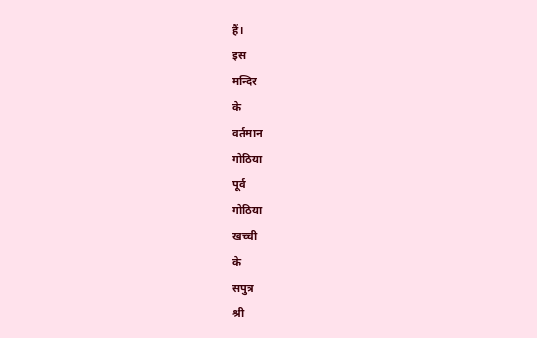हैं।
इस
मन्दिर
के
वर्तमान
गोठिया
पूर्व
गोठिया
खच्ची
के
सपुत्र
श्री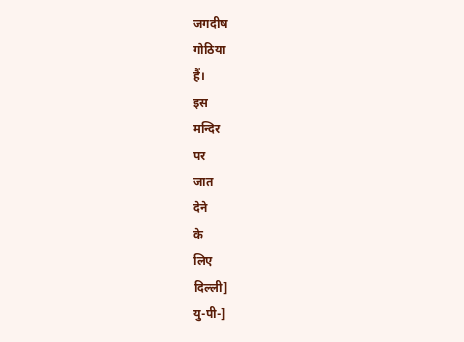जगदीष
गोठिया
हैं।
इस
मन्दिर
पर
जात
देने
के
लिए
दिल्ली]
यु-पी-]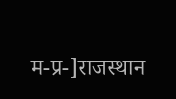म-प्र-]राजस्थान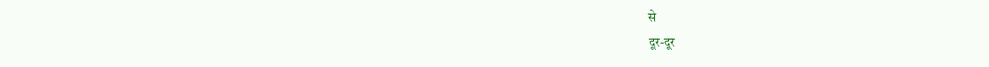से
दूर-दूर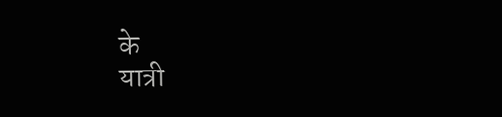के
यात्री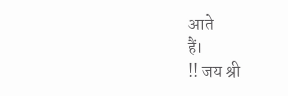आते
हैं।
!! जय श्री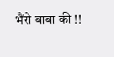भैंरो बाबा की !!